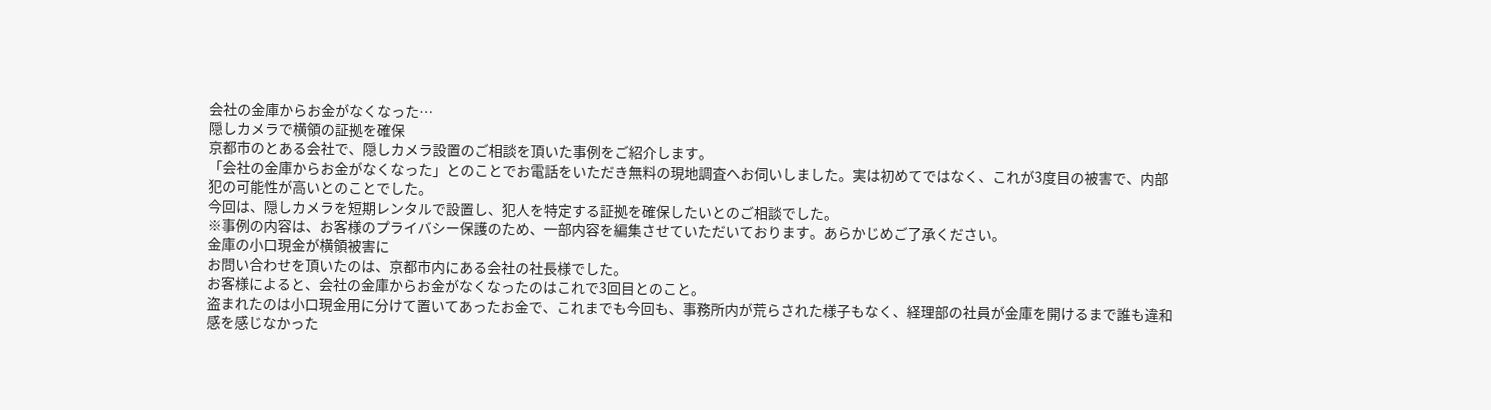会社の金庫からお金がなくなった…
隠しカメラで横領の証拠を確保
京都市のとある会社で、隠しカメラ設置のご相談を頂いた事例をご紹介します。
「会社の金庫からお金がなくなった」とのことでお電話をいただき無料の現地調査へお伺いしました。実は初めてではなく、これが3度目の被害で、内部犯の可能性が高いとのことでした。
今回は、隠しカメラを短期レンタルで設置し、犯人を特定する証拠を確保したいとのご相談でした。
※事例の内容は、お客様のプライバシー保護のため、一部内容を編集させていただいております。あらかじめご了承ください。
金庫の小口現金が横領被害に
お問い合わせを頂いたのは、京都市内にある会社の社長様でした。
お客様によると、会社の金庫からお金がなくなったのはこれで3回目とのこと。
盗まれたのは小口現金用に分けて置いてあったお金で、これまでも今回も、事務所内が荒らされた様子もなく、経理部の社員が金庫を開けるまで誰も違和感を感じなかった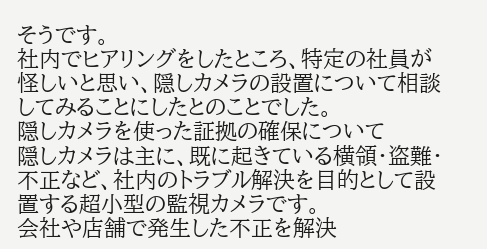そうです。
社内でヒアリングをしたところ、特定の社員が怪しいと思い、隠しカメラの設置について相談してみることにしたとのことでした。
隠しカメラを使った証拠の確保について
隠しカメラは主に、既に起きている横領・盗難・不正など、社内のトラブル解決を目的として設置する超小型の監視カメラです。
会社や店舗で発生した不正を解決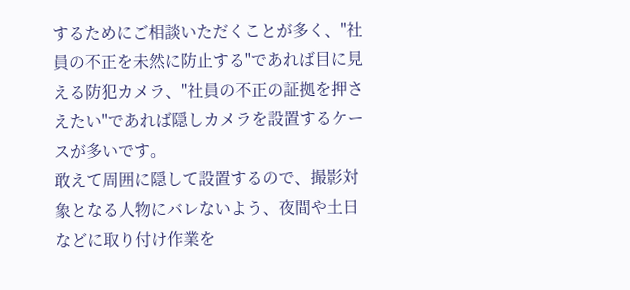するためにご相談いただくことが多く、"社員の不正を未然に防止する"であれば目に見える防犯カメラ、"社員の不正の証拠を押さえたい"であれば隠しカメラを設置するケースが多いです。
敢えて周囲に隠して設置するので、撮影対象となる人物にバレないよう、夜間や土日などに取り付け作業を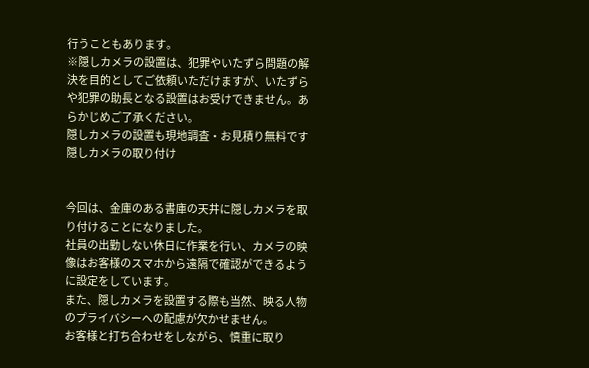行うこともあります。
※隠しカメラの設置は、犯罪やいたずら問題の解決を目的としてご依頼いただけますが、いたずらや犯罪の助長となる設置はお受けできません。あらかじめご了承ください。
隠しカメラの設置も現地調査・お見積り無料です
隠しカメラの取り付け


今回は、金庫のある書庫の天井に隠しカメラを取り付けることになりました。
社員の出勤しない休日に作業を行い、カメラの映像はお客様のスマホから遠隔で確認ができるように設定をしています。
また、隠しカメラを設置する際も当然、映る人物のプライバシーへの配慮が欠かせません。
お客様と打ち合わせをしながら、慎重に取り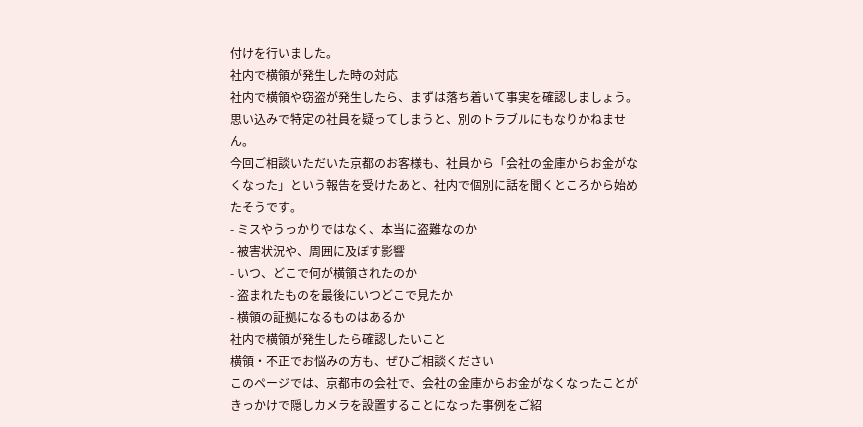付けを行いました。
社内で横領が発生した時の対応
社内で横領や窃盗が発生したら、まずは落ち着いて事実を確認しましょう。
思い込みで特定の社員を疑ってしまうと、別のトラブルにもなりかねません。
今回ご相談いただいた京都のお客様も、社員から「会社の金庫からお金がなくなった」という報告を受けたあと、社内で個別に話を聞くところから始めたそうです。
- ミスやうっかりではなく、本当に盗難なのか
- 被害状況や、周囲に及ぼす影響
- いつ、どこで何が横領されたのか
- 盗まれたものを最後にいつどこで見たか
- 横領の証拠になるものはあるか
社内で横領が発生したら確認したいこと
横領・不正でお悩みの方も、ぜひご相談ください
このページでは、京都市の会社で、会社の金庫からお金がなくなったことがきっかけで隠しカメラを設置することになった事例をご紹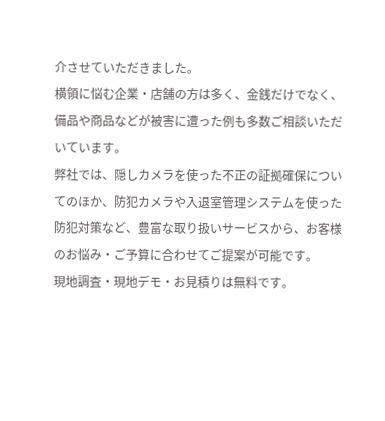介させていただきました。
横領に悩む企業・店舗の方は多く、金銭だけでなく、備品や商品などが被害に遭った例も多数ご相談いただいています。
弊社では、隠しカメラを使った不正の証拠確保についてのほか、防犯カメラや入退室管理システムを使った防犯対策など、豊富な取り扱いサービスから、お客様のお悩み・ご予算に合わせてご提案が可能です。
現地調査・現地デモ・お見積りは無料です。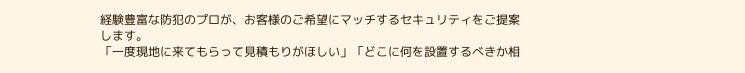経験豊富な防犯のプロが、お客様のご希望にマッチするセキュリティをご提案します。
「一度現地に来てもらって見積もりがほしい」「どこに何を設置するべきか相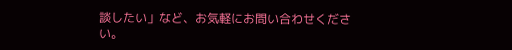談したい」など、お気軽にお問い合わせください。